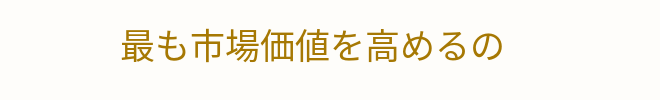最も市場価値を高めるの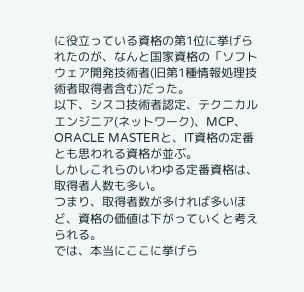に役立っている資格の第1位に挙げられたのが、なんと国家資格の「ソフトウェア開発技術者(旧第1種情報処理技術者取得者含む)だった。
以下、シスコ技術者認定、テクニカルエンジニア(ネットワーク)、MCP、ORACLE MASTERと、IT資格の定番とも思われる資格が並ぶ。
しかしこれらのいわゆる定番資格は、取得者人数も多い。
つまり、取得者数が多ければ多いほど、資格の価値は下がっていくと考えられる。
では、本当にここに挙げら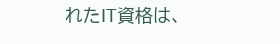れたIT資格は、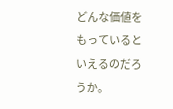どんな価値をもっているといえるのだろうか。